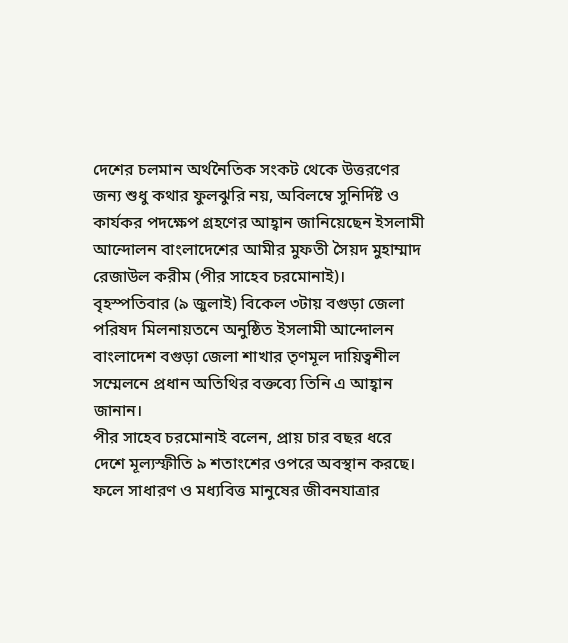দেশের চলমান অর্থনৈতিক সংকট থেকে উত্তরণের জন্য শুধু কথার ফুলঝুরি নয়, অবিলম্বে সুনির্দিষ্ট ও কার্যকর পদক্ষেপ গ্রহণের আহ্বান জানিয়েছেন ইসলামী আন্দোলন বাংলাদেশের আমীর মুফতী সৈয়দ মুহাম্মাদ রেজাউল করীম (পীর সাহেব চরমোনাই)।
বৃহস্পতিবার (৯ জুলাই) বিকেল ৩টায় বগুড়া জেলা পরিষদ মিলনায়তনে অনুষ্ঠিত ইসলামী আন্দোলন বাংলাদেশ বগুড়া জেলা শাখার তৃণমূল দায়িত্বশীল সম্মেলনে প্রধান অতিথির বক্তব্যে তিনি এ আহ্বান জানান।
পীর সাহেব চরমোনাই বলেন, প্রায় চার বছর ধরে দেশে মূল্যস্ফীতি ৯ শতাংশের ওপরে অবস্থান করছে। ফলে সাধারণ ও মধ্যবিত্ত মানুষের জীবনযাত্রার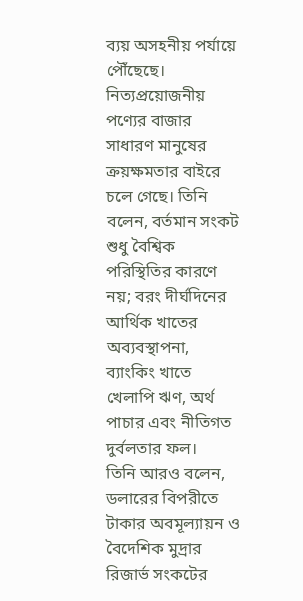ব্যয় অসহনীয় পর্যায়ে পৌঁছেছে। নিত্যপ্রয়োজনীয় পণ্যের বাজার সাধারণ মানুষের ক্রয়ক্ষমতার বাইরে চলে গেছে। তিনি বলেন, বর্তমান সংকট শুধু বৈশ্বিক পরিস্থিতির কারণে নয়; বরং দীর্ঘদিনের আর্থিক খাতের অব্যবস্থাপনা, ব্যাংকিং খাতে খেলাপি ঋণ, অর্থ পাচার এবং নীতিগত দুর্বলতার ফল।
তিনি আরও বলেন, ডলারের বিপরীতে টাকার অবমূল্যায়ন ও বৈদেশিক মুদ্রার রিজার্ভ সংকটের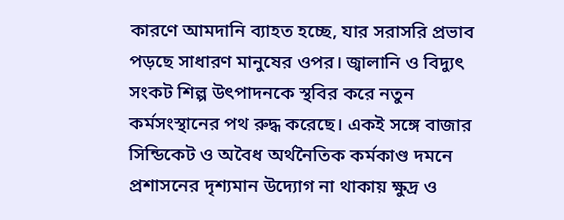কারণে আমদানি ব্যাহত হচ্ছে, যার সরাসরি প্রভাব পড়ছে সাধারণ মানুষের ওপর। জ্বালানি ও বিদ্যুৎ সংকট শিল্প উৎপাদনকে স্থবির করে নতুন কর্মসংস্থানের পথ রুদ্ধ করেছে। একই সঙ্গে বাজার সিন্ডিকেট ও অবৈধ অর্থনৈতিক কর্মকাণ্ড দমনে প্রশাসনের দৃশ্যমান উদ্যোগ না থাকায় ক্ষুদ্র ও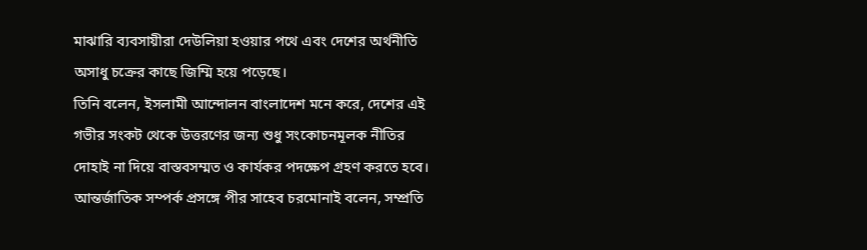মাঝারি ব্যবসায়ীরা দেউলিয়া হওয়ার পথে এবং দেশের অর্থনীতি অসাধু চক্রের কাছে জিম্মি হয়ে পড়েছে।
তিনি বলেন, ইসলামী আন্দোলন বাংলাদেশ মনে করে, দেশের এই গভীর সংকট থেকে উত্তরণের জন্য শুধু সংকোচনমূলক নীতির দোহাই না দিয়ে বাস্তবসম্মত ও কার্যকর পদক্ষেপ গ্রহণ করতে হবে।
আন্তর্জাতিক সম্পর্ক প্রসঙ্গে পীর সাহেব চরমোনাই বলেন, সম্প্রতি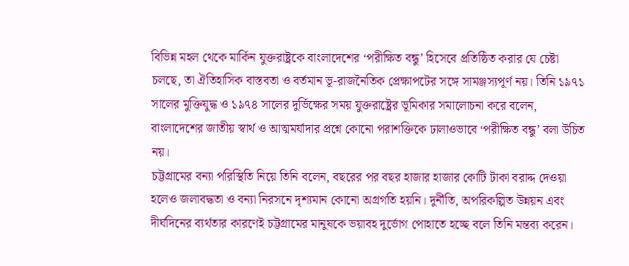বিভিন্ন মহল থেকে মার্কিন যুক্তরাষ্ট্রকে বাংলাদেশের ‘পরীক্ষিত বন্ধু’ হিসেবে প্রতিষ্ঠিত করার যে চেষ্টা চলছে, তা ঐতিহাসিক বাস্তবতা ও বর্তমান ভূ-রাজনৈতিক প্রেক্ষাপটের সঙ্গে সামঞ্জস্যপূর্ণ নয়। তিনি ১৯৭১ সালের মুক্তিযুদ্ধ ও ১৯৭৪ সালের দুর্ভিক্ষের সময় যুক্তরাষ্ট্রের ভূমিকার সমালোচনা করে বলেন, বাংলাদেশের জাতীয় স্বার্থ ও আত্মমর্যাদার প্রশ্নে কোনো পরাশক্তিকে ঢালাওভাবে ‘পরীক্ষিত বন্ধু’ বলা উচিত নয়।
চট্টগ্রামের বন্যা পরিস্থিতি নিয়ে তিনি বলেন, বছরের পর বছর হাজার হাজার কোটি টাকা বরাদ্দ দেওয়া হলেও জলাবদ্ধতা ও বন্যা নিরসনে দৃশ্যমান কোনো অগ্রগতি হয়নি। দুর্নীতি, অপরিকল্পিত উন্নয়ন এবং দীর্ঘদিনের ব্যর্থতার কারণেই চট্টগ্রামের মানুষকে ভয়াবহ দুর্ভোগ পোহাতে হচ্ছে বলে তিনি মন্তব্য করেন।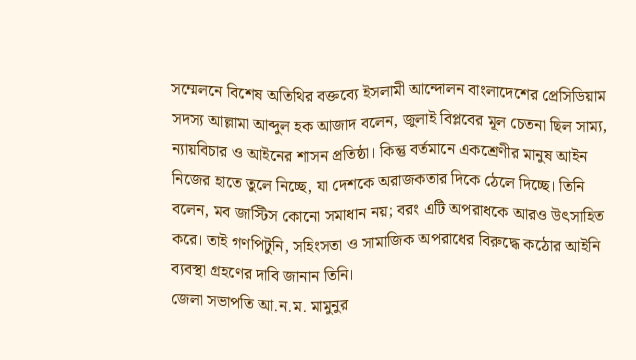সম্মেলনে বিশেষ অতিথির বক্তব্যে ইসলামী আন্দোলন বাংলাদেশের প্রেসিডিয়াম সদস্য আল্লামা আব্দুল হক আজাদ বলেন, জুলাই বিপ্লবের মূল চেতনা ছিল সাম্য, ন্যায়বিচার ও আইনের শাসন প্রতিষ্ঠা। কিন্তু বর্তমানে একশ্রেণীর মানুষ আইন নিজের হাতে তুলে নিচ্ছে, যা দেশকে অরাজকতার দিকে ঠেলে দিচ্ছে। তিনি বলেন, মব জাস্টিস কোনো সমাধান নয়; বরং এটি অপরাধকে আরও উৎসাহিত করে। তাই গণপিটুনি, সহিংসতা ও সামাজিক অপরাধের বিরুদ্ধে কঠোর আইনি ব্যবস্থা গ্রহণের দাবি জানান তিনি।
জেলা সভাপতি আ.ন.ম. মামুনুর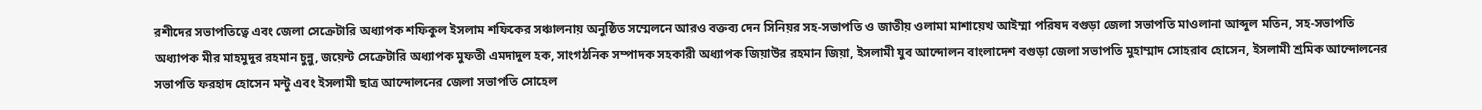রশীদের সভাপতিত্বে এবং জেলা সেক্রেটারি অধ্যাপক শফিকুল ইসলাম শফিকের সঞ্চালনায় অনুষ্ঠিত সম্মেলনে আরও বক্তব্য দেন সিনিয়র সহ-সভাপতি ও জাতীয় ওলামা মাশায়েখ আইম্মা পরিষদ বগুড়া জেলা সভাপতি মাওলানা আব্দুল মতিন, সহ-সভাপতি অধ্যাপক মীর মাহমুদুর রহমান চুন্নু, জয়েন্ট সেক্রেটারি অধ্যাপক মুফতী এমদাদুল হক, সাংগঠনিক সম্পাদক সহকারী অধ্যাপক জিয়াউর রহমান জিয়া, ইসলামী যুব আন্দোলন বাংলাদেশ বগুড়া জেলা সভাপতি মুহাম্মাদ সোহরাব হোসেন, ইসলামী শ্রমিক আন্দোলনের সভাপতি ফরহাদ হোসেন মন্টু এবং ইসলামী ছাত্র আন্দোলনের জেলা সভাপতি সোহেল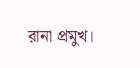রানা প্রমুখ।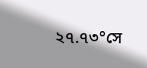২৭.৭৩°সে